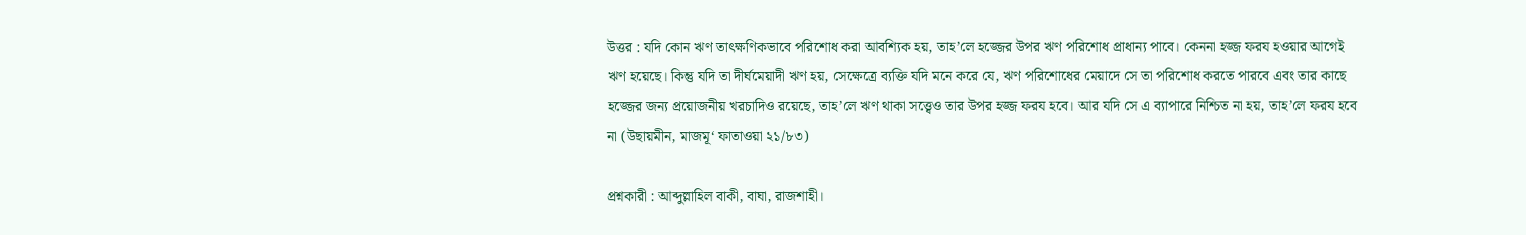উত্তর : যদি কোন ঋণ তাৎক্ষণিকভাবে পরিশোধ করা আবশ্যিক হয়, তাহ’লে হজ্জের উপর ঋণ পরিশোধ প্রাধান্য পাবে। কেননা হজ্জ ফরয হওয়ার আগেই ঋণ হয়েছে। কিন্তু যদি তা দীর্ঘমেয়াদী ঋণ হয়, সেক্ষেত্রে ব্যক্তি যদি মনে করে যে, ঋণ পরিশোধের মেয়াদে সে তা পরিশোধ করতে পারবে এবং তার কাছে হজ্জের জন্য প্রয়োজনীয় খরচাদিও রয়েছে, তাহ’লে ঋণ থাকা সত্ত্বেও তার উপর হজ্জ ফরয হবে। আর যদি সে এ ব্যাপারে নিশ্চিত না হয়, তাহ’লে ফরয হবে না (উছায়মীন, মাজমূ‘ ফাতাওয়া ২১/৮৩)

প্রশ্নকারী : আব্দুল্লাহিল বাকী, বাঘা, রাজশাহী।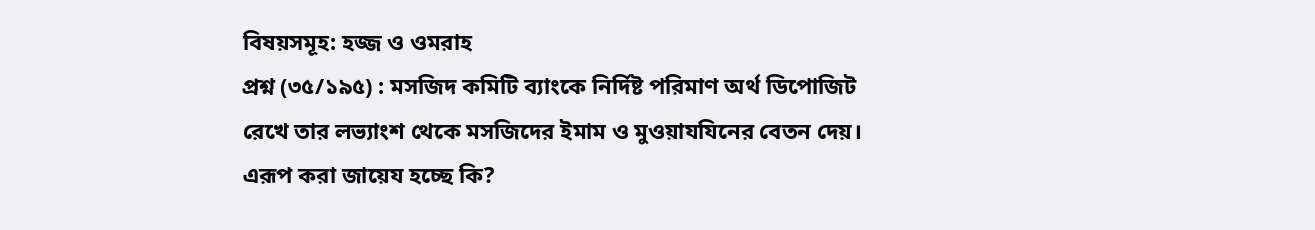বিষয়সমূহ: হজ্জ ও ওমরাহ
প্রশ্ন (৩৫/১৯৫) : মসজিদ কমিটি ব্যাংকে নির্দিষ্ট পরিমাণ অর্থ ডিপোজিট রেখে তার লভ্যাংশ থেকে মসজিদের ইমাম ও মুওয়াযযিনের বেতন দেয়। এরূপ করা জায়েয হচ্ছে কি?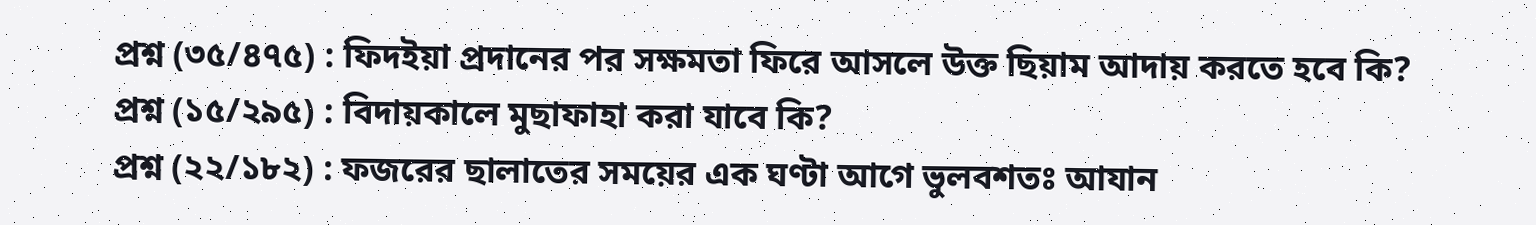প্রশ্ন (৩৫/৪৭৫) : ফিদইয়া প্রদানের পর সক্ষমতা ফিরে আসলে উক্ত ছিয়াম আদায় করতে হবে কি?
প্রশ্ন (১৫/২৯৫) : বিদায়কালে মুছাফাহা করা যাবে কি?
প্রশ্ন (২২/১৮২) : ফজরের ছালাতের সময়ের এক ঘণ্টা আগে ভুলবশতঃ আযান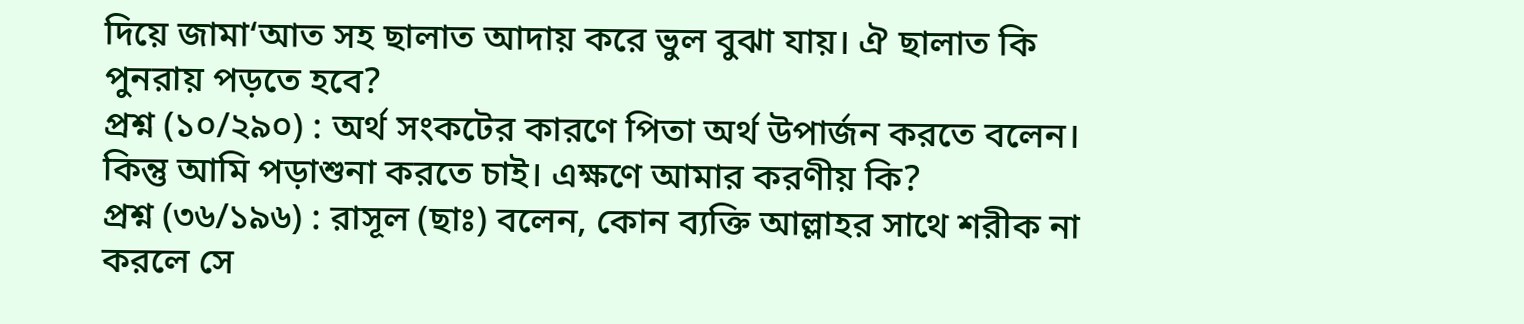দিয়ে জামা‘আত সহ ছালাত আদায় করে ভুল বুঝা যায়। ঐ ছালাত কি পুনরায় পড়তে হবে?
প্রশ্ন (১০/২৯০) : অর্থ সংকটের কারণে পিতা অর্থ উপার্জন করতে বলেন। কিন্তু আমি পড়াশুনা করতে চাই। এক্ষণে আমার করণীয় কি?
প্রশ্ন (৩৬/১৯৬) : রাসূল (ছাঃ) বলেন, কোন ব্যক্তি আল্লাহর সাথে শরীক না করলে সে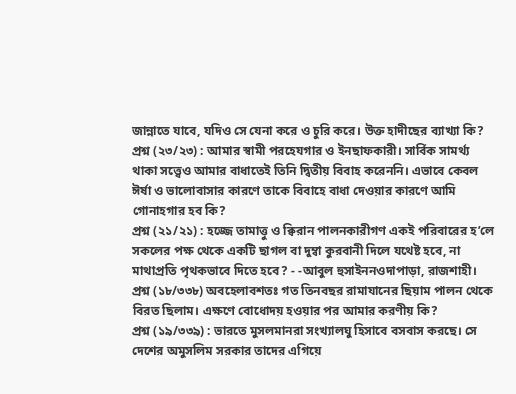জান্নাতে যাবে, যদিও সে যেনা করে ও চুরি করে। উক্ত হাদীছের ব্যাখ্যা কি?
প্রশ্ন (২৩/২৩) : আমার স্বামী পরহেযগার ও ইনছাফকারী। সার্বিক সামর্থ্য থাকা সত্ত্বেও আমার বাধাতেই তিনি দ্বিতীয় বিবাহ করেননি। এভাবে কেবল ঈর্ষা ও ভালোবাসার কারণে তাকে বিবাহে বাধা দেওয়ার কারণে আমি গোনাহগার হব কি?
প্রশ্ন (২১/২১) : হজ্জে তামাত্তু ও ক্বিরান পালনকারীগণ একই পরিবারের হ’লে সকলের পক্ষ থেকে একটি ছাগল বা দুম্বা কুরবানী দিলে যথেষ্ট হবে, না মাথাপ্রতি পৃথকভাবে দিতে হবে? - -আবুল হুসাইননওদাপাড়া, রাজশাহী।
প্রশ্ন (১৮/৩৩৮) অবহেলাবশতঃ গত তিনবছর রামাযানের ছিয়াম পালন থেকে বিরত ছিলাম। এক্ষণে বোধোদয় হওয়ার পর আমার করণীয় কি?
প্রশ্ন (১৯/৩৩৯) : ভারতে মুসলমানরা সংখ্যালঘু হিসাবে বসবাস করছে। সে দেশের অমুসলিম সরকার তাদের এগিয়ে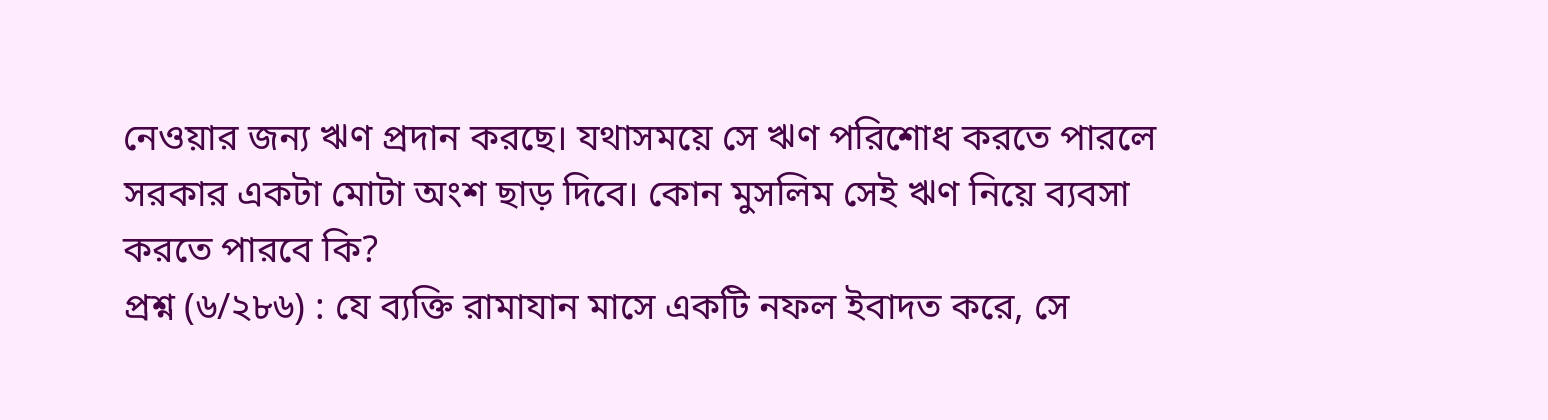নেওয়ার জন্য ঋণ প্রদান করছে। যথাসময়ে সে ঋণ পরিশোধ করতে পারলে সরকার একটা মোটা অংশ ছাড় দিবে। কোন মুসলিম সেই ঋণ নিয়ে ব্যবসা করতে পারবে কি?
প্রশ্ন (৬/২৮৬) : যে ব্যক্তি রামাযান মাসে একটি নফল ইবাদত করে, সে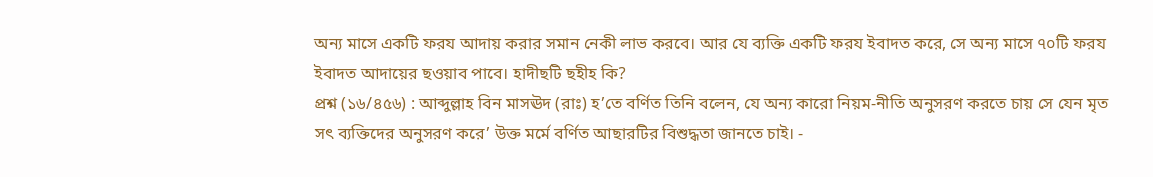অন্য মাসে একটি ফরয আদায় করার সমান নেকী লাভ করবে। আর যে ব্যক্তি একটি ফরয ইবাদত করে, সে অন্য মাসে ৭০টি ফরয ইবাদত আদায়ের ছওয়াব পাবে। হাদীছটি ছহীহ কি?
প্রশ্ন (১৬/৪৫৬) : আব্দুল্লাহ বিন মাসঊদ (রাঃ) হ’তে বর্ণিত তিনি বলেন, যে অন্য কারো নিয়ম-নীতি অনুসরণ করতে চায় সে যেন মৃত সৎ ব্যক্তিদের অনুসরণ করে’ উক্ত মর্মে বর্ণিত আছারটির বিশুদ্ধতা জানতে চাই। -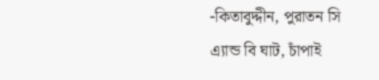-কিতাবুদ্দীন, পুরাতন সি এ্যান্ড বি ঘাট, চাঁপাই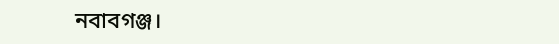নবাবগঞ্জ।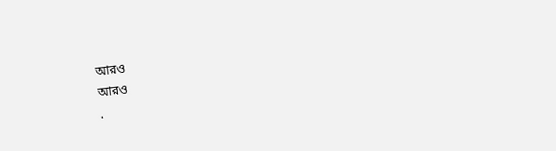আরও
আরও
.